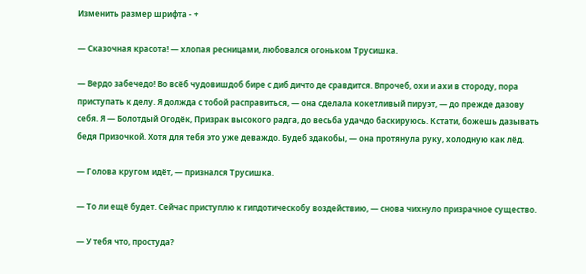Изменить размер шрифта - +

— Сказочная красота! — хлопая ресницами, любовался огоньком Трусишка.

— Вердо забечедо! Во всёб чудовишдоб бире с диб дичто де сравдится. Впрочеб, охи и ахи в стороду, пора приступать к делу. Я должда с тобой расправиться, — она сделала кокетливый пируэт, — до прежде дазову себя. Я — Болотдый Огодёк, Призрак высокого радга, до весьба удачдо баскируюсь. Кстати, божешь дазывать бедя Призочкой. Хотя для тебя это уже деваждо. Будеб здакобы, — она протянула руку, холодную как лёд.

— Голова кругом идёт, — признался Трусишка.

— То ли ещё будет. Сейчас приступлю к гипдотическобу воздействию, — снова чихнуло призрачное существо.

— У тебя что, простуда?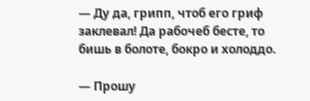— Ду да, грипп, чтоб его гриф заклевал! Да рабочеб бесте, то бишь в болоте, бокро и холоддо.

— Прошу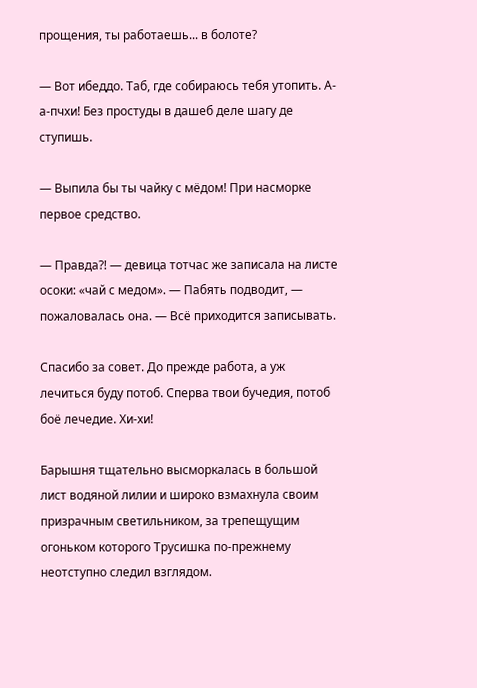прощения, ты работаешь... в болоте?

— Вот ибеддо. Таб, где собираюсь тебя утопить. А-а-пчхи! Без простуды в дашеб деле шагу де ступишь.

— Выпила бы ты чайку с мёдом! При насморке первое средство.

— Правда?! — девица тотчас же записала на листе осоки: «чай с медом». — Пабять подводит, — пожаловалась она. — Всё приходится записывать.

Спасибо за совет. До прежде работа, а уж лечиться буду потоб. Сперва твои бучедия, потоб боё лечедие. Хи-хи!

Барышня тщательно высморкалась в большой лист водяной лилии и широко взмахнула своим призрачным светильником, за трепещущим огоньком которого Трусишка по-прежнему неотступно следил взглядом.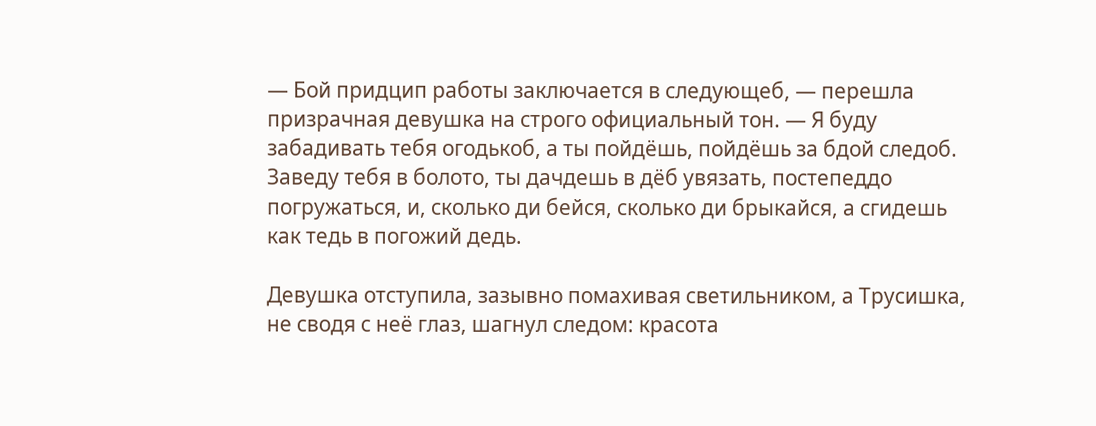— Бой придцип работы заключается в следующеб, — перешла призрачная девушка на строго официальный тон. — Я буду забадивать тебя огодькоб, а ты пойдёшь, пойдёшь за бдой следоб. Заведу тебя в болото, ты дачдешь в дёб увязать, постепеддо погружаться, и, сколько ди бейся, сколько ди брыкайся, а сгидешь как тедь в погожий дедь.

Девушка отступила, зазывно помахивая светильником, а Трусишка, не сводя с неё глаз, шагнул следом: красота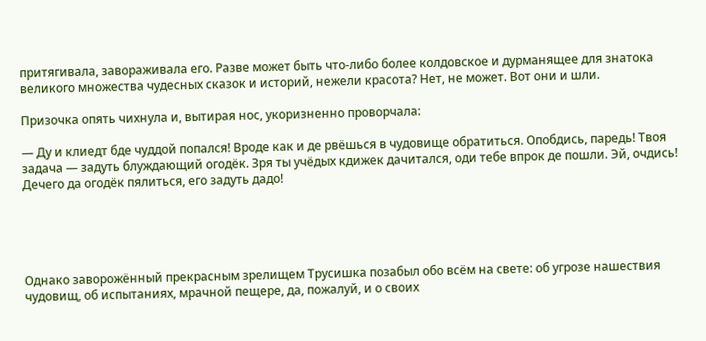притягивала, завораживала его. Разве может быть что-либо более колдовское и дурманящее для знатока великого множества чудесных сказок и историй, нежели красота? Нет, не может. Вот они и шли.

Призочка опять чихнула и, вытирая нос, укоризненно проворчала:

— Ду и клиедт бде чуддой попался! Вроде как и де рвёшься в чудовище обратиться. Опобдись, паредь! Твоя задача — задуть блуждающий огодёк. Зря ты учёдых кдижек дачитался, оди тебе впрок де пошли. Эй, очдись! Дечего да огодёк пялиться, его задуть дадо!





Однако заворожённый прекрасным зрелищем Трусишка позабыл обо всём на свете: об угрозе нашествия чудовищ, об испытаниях, мрачной пещере, да, пожалуй, и о своих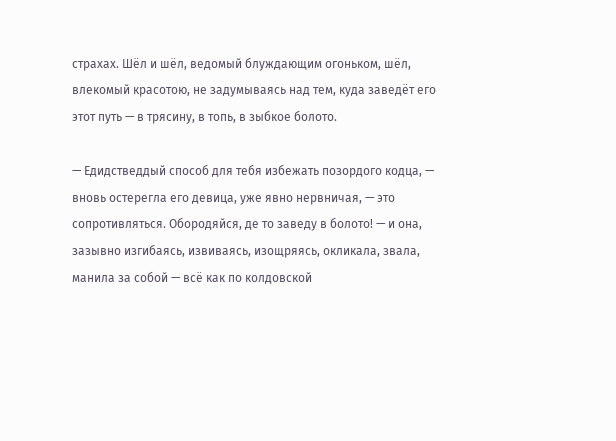страхах. Шёл и шёл, ведомый блуждающим огоньком, шёл, влекомый красотою, не задумываясь над тем, куда заведёт его этот путь — в трясину, в топь, в зыбкое болото.

— Едидстведдый способ для тебя избежать позордого кодца, — вновь остерегла его девица, уже явно нервничая, — это сопротивляться. Обородяйся, де то заведу в болото! — и она, зазывно изгибаясь, извиваясь, изощряясь, окликала, звала, манила за собой — всё как по колдовской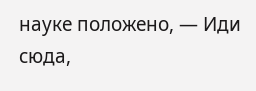науке положено, — Иди сюда,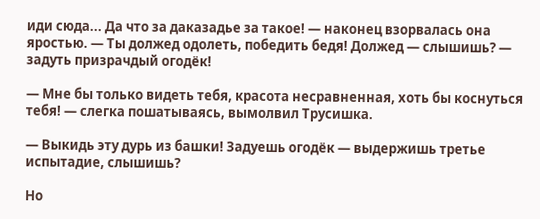иди сюда... Да что за даказадье за такое! — наконец взорвалась она яростью. — Ты должед одолеть, победить бедя! Должед — слышишь? — задуть призрачдый огодёк!

— Мне бы только видеть тебя, красота несравненная, хоть бы коснуться тебя! — слегка пошатываясь, вымолвил Трусишка.

— Выкидь эту дурь из башки! Задуешь огодёк — выдержишь третье испытадие, слышишь?

Но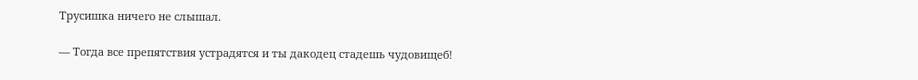Трусишка ничего не слышал.

— Тогда все препятствия устрадятся и ты дакодец стадешь чудовищеб!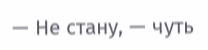— Не стану, — чуть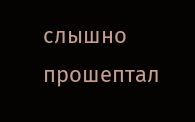слышно прошептал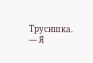Трусишка. — Я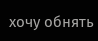хочу обнять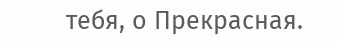тебя, о Прекрасная.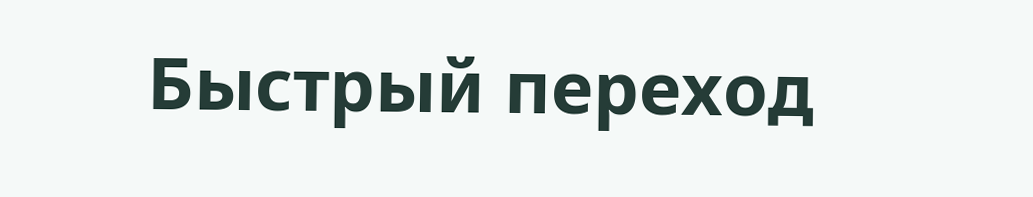Быстрый переход